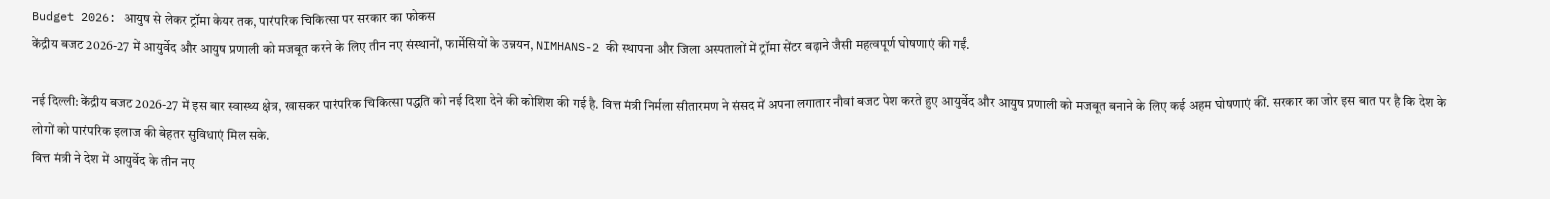Budget 2026: आयुष से लेकर ट्रॉमा केयर तक, पारंपरिक चिकित्सा पर सरकार का फोकस
केंद्रीय बजट 2026-27 में आयुर्वेद और आयुष प्रणाली को मजबूत करने के लिए तीन नए संस्थानों, फार्मेसियों के उन्नयन, NIMHANS-2 की स्थापना और जिला अस्पतालों में ट्रॉमा सेंटर बढ़ाने जैसी महत्वपूर्ण घोषणाएं की गईं.

नई दिल्ली: केंद्रीय बजट 2026-27 में इस बार स्वास्थ्य क्षेत्र, खासकर पारंपरिक चिकित्सा पद्धति को नई दिशा देने की कोशिश की गई है. वित्त मंत्री निर्मला सीतारमण ने संसद में अपना लगातार नौवां बजट पेश करते हुए आयुर्वेद और आयुष प्रणाली को मजबूत बनाने के लिए कई अहम घोषणाएं कीं. सरकार का जोर इस बात पर है कि देश के लोगों को पारंपरिक इलाज की बेहतर सुविधाएं मिल सके.
वित्त मंत्री ने देश में आयुर्वेद के तीन नए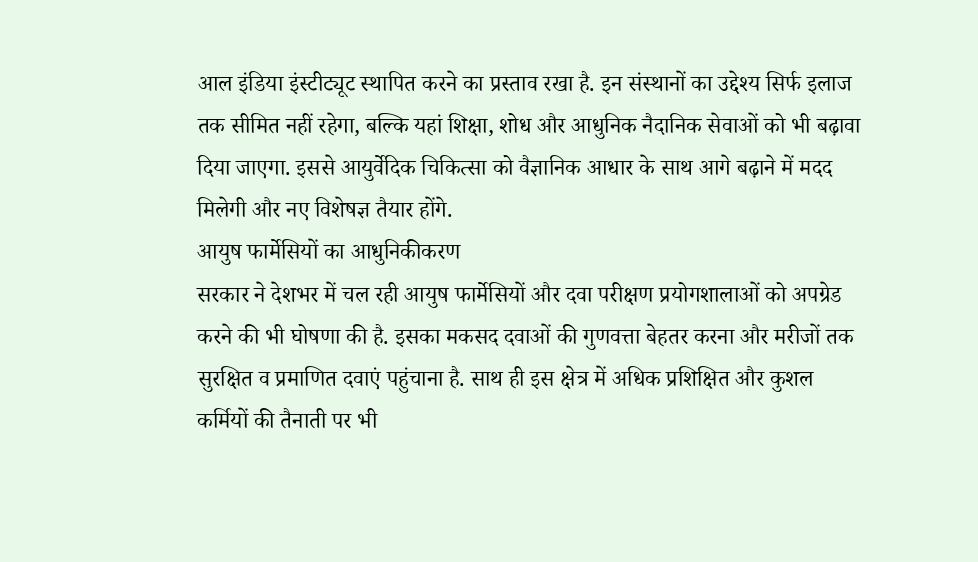आल इंडिया इंस्टीट्यूट स्थापित करने का प्रस्ताव रखा है. इन संस्थानों का उद्देश्य सिर्फ इलाज तक सीमित नहीं रहेगा, बल्कि यहां शिक्षा, शोध और आधुनिक नैदानिक सेवाओं को भी बढ़ावा दिया जाएगा. इससे आयुर्वेदिक चिकित्सा को वैज्ञानिक आधार के साथ आगे बढ़ाने में मदद मिलेगी और नए विशेषज्ञ तैयार होंगे.
आयुष फार्मेसियों का आधुनिकीकरण
सरकार ने देशभर में चल रही आयुष फार्मेसियों और दवा परीक्षण प्रयोगशालाओं को अपग्रेड करने की भी घोषणा की है. इसका मकसद दवाओं की गुणवत्ता बेहतर करना और मरीजों तक सुरक्षित व प्रमाणित दवाएं पहुंचाना है. साथ ही इस क्षेत्र में अधिक प्रशिक्षित और कुशल कर्मियों की तैनाती पर भी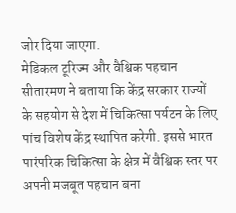जोर दिया जाएगा.
मेडिकल टूरिज्म और वैश्विक पहचान
सीतारमण ने बताया कि केंद्र सरकार राज्यों के सहयोग से देश में चिकित्सा पर्यटन के लिए पांच विशेष केंद्र स्थापित करेगी. इससे भारत पारंपरिक चिकित्सा के क्षेत्र में वैश्विक स्तर पर अपनी मजबूत पहचान बना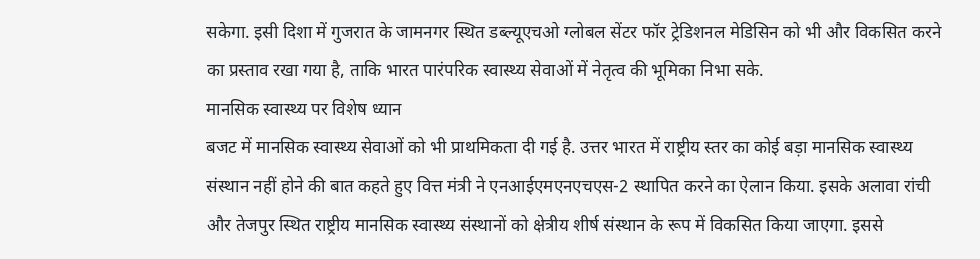सकेगा. इसी दिशा में गुजरात के जामनगर स्थित डब्ल्यूएचओ ग्लोबल सेंटर फॉर ट्रेडिशनल मेडिसिन को भी और विकसित करने का प्रस्ताव रखा गया है, ताकि भारत पारंपरिक स्वास्थ्य सेवाओं में नेतृत्व की भूमिका निभा सके.
मानसिक स्वास्थ्य पर विशेष ध्यान
बजट में मानसिक स्वास्थ्य सेवाओं को भी प्राथमिकता दी गई है. उत्तर भारत में राष्ट्रीय स्तर का कोई बड़ा मानसिक स्वास्थ्य संस्थान नहीं होने की बात कहते हुए वित्त मंत्री ने एनआईएमएनएचएस-2 स्थापित करने का ऐलान किया. इसके अलावा रांची और तेजपुर स्थित राष्ट्रीय मानसिक स्वास्थ्य संस्थानों को क्षेत्रीय शीर्ष संस्थान के रूप में विकसित किया जाएगा. इससे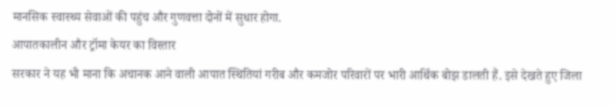मानसिक स्वास्थ्य सेवाओं की पहुंच और गुणवत्ता दोनों में सुधार होगा.
आपातकालीन और ट्रॉमा केयर का विस्तार
सरकार ने यह भी माना कि अचानक आने वाली आपात स्थितियां गरीब और कमजोर परिवारों पर भारी आर्थिक बोझ डालती हैं. इसे देखते हुए जिला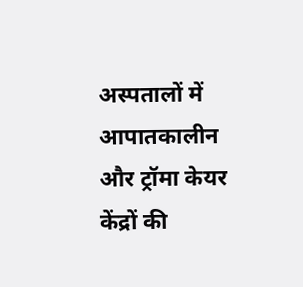अस्पतालों में आपातकालीन और ट्रॉमा केयर केंद्रों की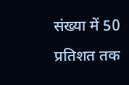संख्या में 50 प्रतिशत तक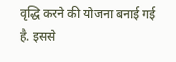वृद्धि करने की योजना बनाई गई है. इससे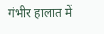गंभीर हालात में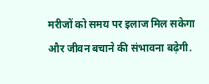मरीजों को समय पर इलाज मिल सकेगा और जीवन बचाने की संभावना बढ़ेगी.